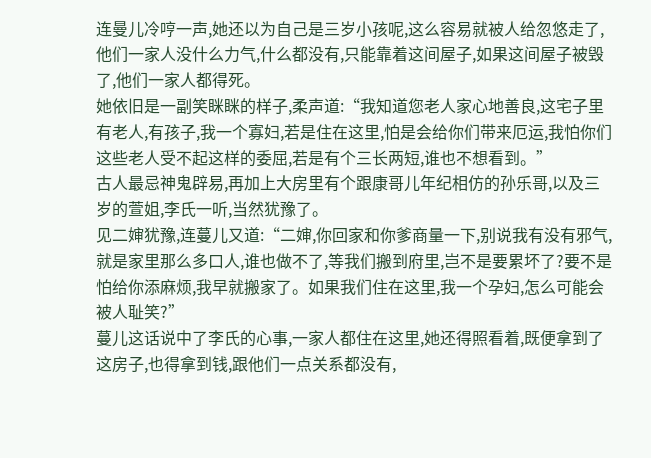连曼儿冷哼一声,她还以为自己是三岁小孩呢,这么容易就被人给忽悠走了,他们一家人没什么力气,什么都没有,只能靠着这间屋子,如果这间屋子被毁了,他们一家人都得死。
她依旧是一副笑眯眯的样子,柔声道:“我知道您老人家心地善良,这宅子里有老人,有孩子,我一个寡妇,若是住在这里,怕是会给你们带来厄运,我怕你们这些老人受不起这样的委屈,若是有个三长两短,谁也不想看到。”
古人最忌神鬼辟易,再加上大房里有个跟康哥儿年纪相仿的孙乐哥,以及三岁的萱姐,李氏一听,当然犹豫了。
见二婶犹豫,连蔓儿又道:“二婶,你回家和你爹商量一下,别说我有没有邪气,就是家里那么多口人,谁也做不了,等我们搬到府里,岂不是要累坏了?要不是怕给你添麻烦,我早就搬家了。如果我们住在这里,我一个孕妇,怎么可能会被人耻笑?”
蔓儿这话说中了李氏的心事,一家人都住在这里,她还得照看着,既便拿到了这房子,也得拿到钱,跟他们一点关系都没有,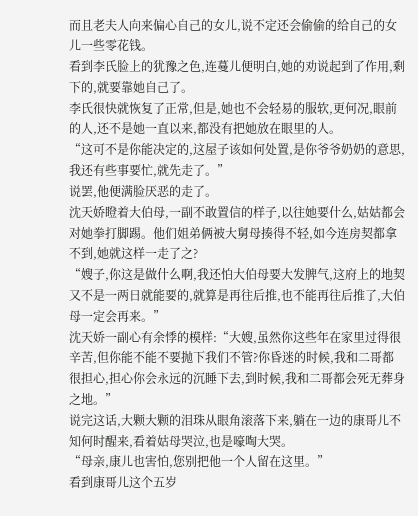而且老夫人向来偏心自己的女儿,说不定还会偷偷的给自己的女儿一些零花钱。
看到李氏脸上的犹豫之色,连蔓儿便明白,她的劝说起到了作用,剩下的,就要靠她自己了。
李氏很快就恢复了正常,但是,她也不会轻易的服软,更何况,眼前的人,还不是她一直以来,都没有把她放在眼里的人。
“这可不是你能决定的,这屋子该如何处置,是你爷爷奶奶的意思,我还有些事要忙,就先走了。”
说罢,他便满脸厌恶的走了。
沈天娇瞪着大伯母,一副不敢置信的样子,以往她要什么,姑姑都会对她拳打脚踢。他们姐弟俩被大舅母揍得不轻,如今连房契都拿不到,她就这样一走了之?
“嫂子,你这是做什么啊,我还怕大伯母要大发脾气,这府上的地契又不是一两日就能要的,就算是再往后推,也不能再往后推了,大伯母一定会再来。”
沈天娇一副心有余悸的模样:“大嫂,虽然你这些年在家里过得很辛苦,但你能不能不要抛下我们不管?你昏迷的时候,我和二哥都很担心,担心你会永远的沉睡下去,到时候,我和二哥都会死无葬身之地。”
说完这话,大颗大颗的泪珠从眼角滚落下来,躺在一边的康哥儿不知何时醒来,看着姑母哭泣,也是嚎啕大哭。
“母亲,康儿也害怕,您别把他一个人留在这里。”
看到康哥儿这个五岁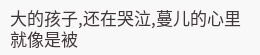大的孩子,还在哭泣,蔓儿的心里就像是被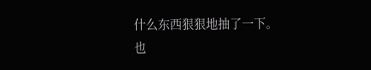什么东西狠狠地抽了一下。
也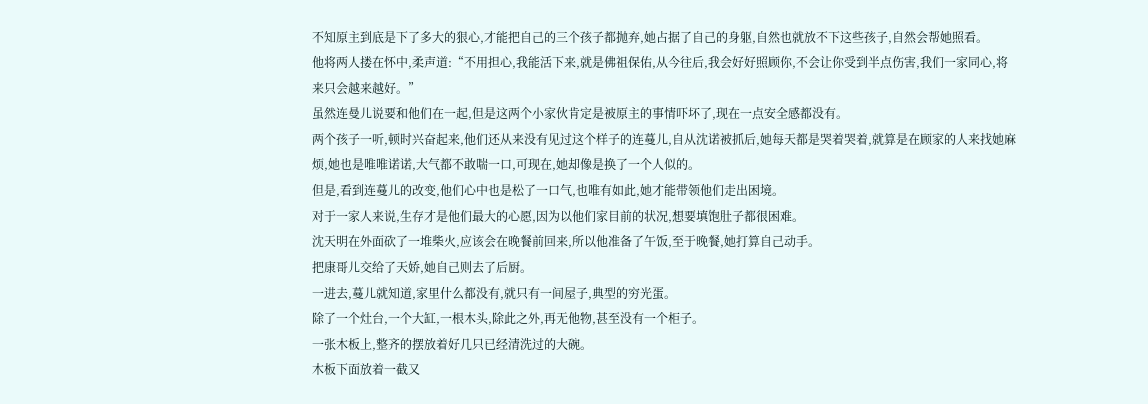不知原主到底是下了多大的狠心,才能把自己的三个孩子都抛弃,她占据了自己的身躯,自然也就放不下这些孩子,自然会帮她照看。
他将两人搂在怀中,柔声道:“不用担心,我能活下来,就是佛祖保佑,从今往后,我会好好照顾你,不会让你受到半点伤害,我们一家同心,将来只会越来越好。”
虽然连曼儿说要和他们在一起,但是这两个小家伙肯定是被原主的事情吓坏了,现在一点安全感都没有。
两个孩子一听,顿时兴奋起来,他们还从来没有见过这个样子的连蔓儿,自从沈诺被抓后,她每天都是哭着哭着,就算是在顾家的人来找她麻烦,她也是唯唯诺诺,大气都不敢喘一口,可现在,她却像是换了一个人似的。
但是,看到连蔓儿的改变,他们心中也是松了一口气,也唯有如此,她才能带领他们走出困境。
对于一家人来说,生存才是他们最大的心愿,因为以他们家目前的状况,想要填饱肚子都很困难。
沈天明在外面砍了一堆柴火,应该会在晚餐前回来,所以他准备了午饭,至于晚餐,她打算自己动手。
把康哥儿交给了天娇,她自己则去了后厨。
一进去,蔓儿就知道,家里什么都没有,就只有一间屋子,典型的穷光蛋。
除了一个灶台,一个大缸,一根木头,除此之外,再无他物,甚至没有一个柜子。
一张木板上,整齐的摆放着好几只已经清洗过的大碗。
木板下面放着一截又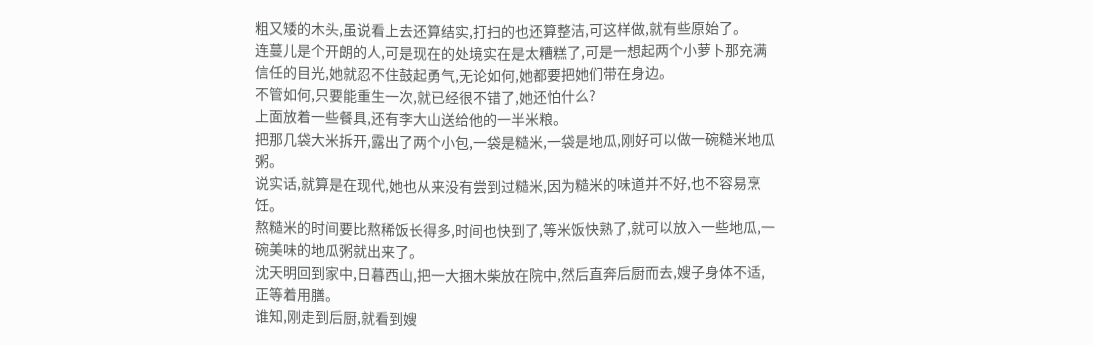粗又矮的木头,虽说看上去还算结实,打扫的也还算整洁,可这样做,就有些原始了。
连蔓儿是个开朗的人,可是现在的处境实在是太糟糕了,可是一想起两个小萝卜那充满信任的目光,她就忍不住鼓起勇气,无论如何,她都要把她们带在身边。
不管如何,只要能重生一次,就已经很不错了,她还怕什么?
上面放着一些餐具,还有李大山送给他的一半米粮。
把那几袋大米拆开,露出了两个小包,一袋是糙米,一袋是地瓜,刚好可以做一碗糙米地瓜粥。
说实话,就算是在现代,她也从来没有尝到过糙米,因为糙米的味道并不好,也不容易烹饪。
熬糙米的时间要比熬稀饭长得多,时间也快到了,等米饭快熟了,就可以放入一些地瓜,一碗美味的地瓜粥就出来了。
沈天明回到家中,日暮西山,把一大捆木柴放在院中,然后直奔后厨而去,嫂子身体不适,正等着用膳。
谁知,刚走到后厨,就看到嫂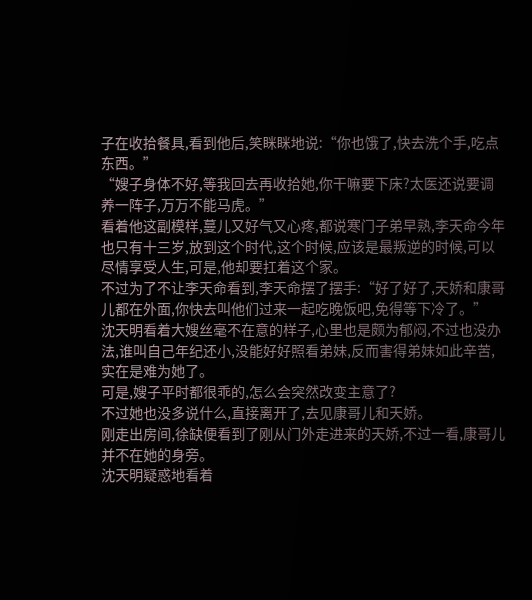子在收拾餐具,看到他后,笑眯眯地说:“你也饿了,快去洗个手,吃点东西。”
“嫂子身体不好,等我回去再收拾她,你干嘛要下床?太医还说要调养一阵子,万万不能马虎。”
看着他这副模样,蔓儿又好气又心疼,都说寒门子弟早熟,李天命今年也只有十三岁,放到这个时代,这个时候,应该是最叛逆的时候,可以尽情享受人生,可是,他却要扛着这个家。
不过为了不让李天命看到,李天命摆了摆手:“好了好了,天娇和康哥儿都在外面,你快去叫他们过来一起吃晚饭吧,免得等下冷了。”
沈天明看着大嫂丝毫不在意的样子,心里也是颇为郁闷,不过也没办法,谁叫自己年纪还小,没能好好照看弟妹,反而害得弟妹如此辛苦,实在是难为她了。
可是,嫂子平时都很乖的,怎么会突然改变主意了?
不过她也没多说什么,直接离开了,去见康哥儿和天娇。
刚走出房间,徐缺便看到了刚从门外走进来的天娇,不过一看,康哥儿并不在她的身旁。
沈天明疑惑地看着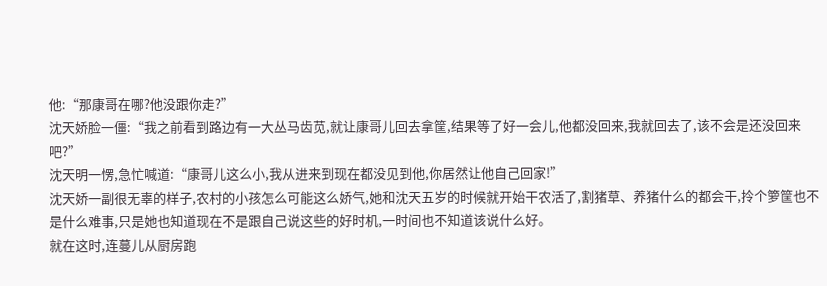他:“那康哥在哪?他没跟你走?”
沈天娇脸一僵:“我之前看到路边有一大丛马齿苋,就让康哥儿回去拿筐,结果等了好一会儿,他都没回来,我就回去了,该不会是还没回来吧?”
沈天明一愣,急忙喊道:“康哥儿这么小,我从进来到现在都没见到他,你居然让他自己回家!”
沈天娇一副很无辜的样子,农村的小孩怎么可能这么娇气,她和沈天五岁的时候就开始干农活了,割猪草、养猪什么的都会干,拎个箩筐也不是什么难事,只是她也知道现在不是跟自己说这些的好时机,一时间也不知道该说什么好。
就在这时,连蔓儿从厨房跑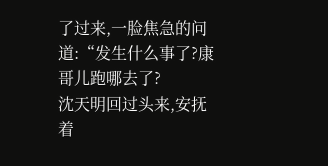了过来,一脸焦急的问道:“发生什么事了?康哥儿跑哪去了?
沈天明回过头来,安抚着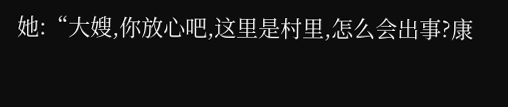她:“大嫂,你放心吧,这里是村里,怎么会出事?康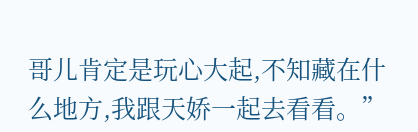哥儿肯定是玩心大起,不知藏在什么地方,我跟天娇一起去看看。”